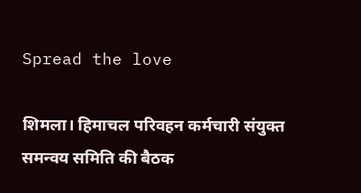Spread the love

शिमला‌‌‌। हिमाचल परिवहन कर्मचारी संयुक्त समन्वय समिति की बैठक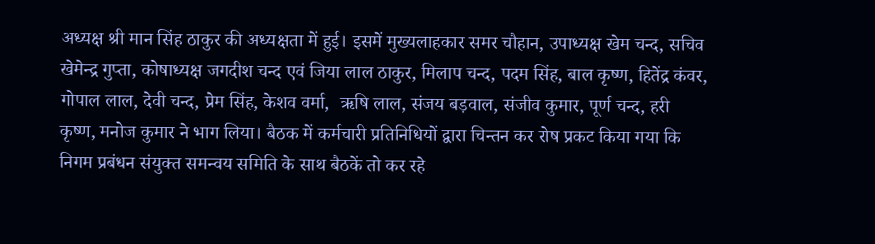अध्यक्ष श्री मान सिंह ठाकुर की अध्यक्षता में हुई। इसमें मुख्यलाहकार समर चौहान, उपाध्यक्ष खेम चन्द, सचिव खेमेन्द्र गुप्ता, कोषाध्यक्ष जगदीश चन्द एवं जिया लाल ठाकुर, मिलाप चन्द, पदम सिंह, बाल कृष्ण, हितेंद्र कंवर, गोपाल लाल, देवी चन्द, प्रेम सिंह, केशव वर्मा,  ऋषि लाल, संजय बड़वाल, संजीव कुमार, पूर्ण चन्द, हरी कृष्ण, मनोज कुमार ने भाग लिया। बैठक में कर्मचारी प्रतिनिधियों द्वारा चिन्तन कर रोष प्रकट किया गया कि निगम प्रबंधन संयुक्त समन्वय समिति के साथ बैठकें तो कर रहे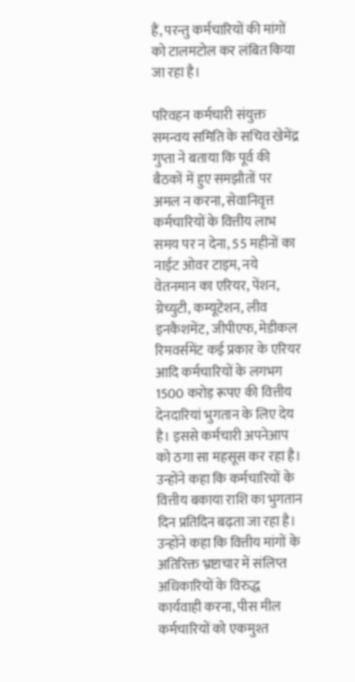हैं, परन्तु कर्मचारियों की मांगों को टालमटोल कर लंबित किया जा रहा है।

परिवहन कर्मचारी संयुक्त समन्वय समिति के सचिव खेमेंद्र गुप्ता ने बताया कि पूर्व की बैठकों में हुए समझौतों पर अमल न करना, सेवानिवृत्त कर्मचारियों के वित्तीय लाभ समय पर न देना, 55 महीनों का नाईट ओवर टाइम, नये वेतनमान का एरियर, पेंशन, ग्रेच्युटी, कम्यूटेशन, लीव इनकैशमेंट, जीपीएफ, मेडीकल रिमवर्समेंट कई प्रकार के एरियर आदि कर्मचारियों के लगभग 1500 करोड़ रूपए की वित्तीय देनदारियां भुगतान के लिए देय है। इससे कर्मचारी अपनेआप को ठगा सा महसूस कर रहा है। उन्होंने कहा कि कर्मचारियों के वित्तीय बकाया राशि का भुगतान दिन प्रतिदिन बढ़ता जा रहा है। उन्होंने कहा कि वित्तीय मांगों के अतिरिक्त भ्रष्टाचार में संलिप्त अधिकारियों के विरुद्ध कार्यवाही करना, पीस मील कर्मचारियों को एकमुश्त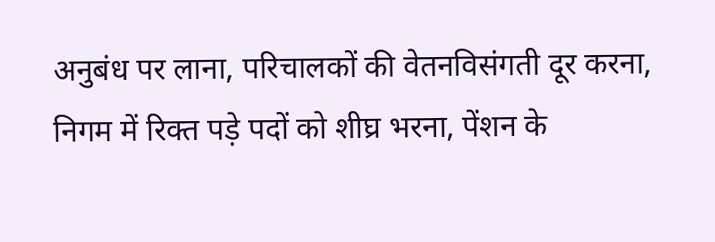अनुबंध पर लाना, परिचालकों की वेतनविसंगती दूर करना, निगम में रिक्त पड़े पदों को शीघ्र भरना, पेंशन के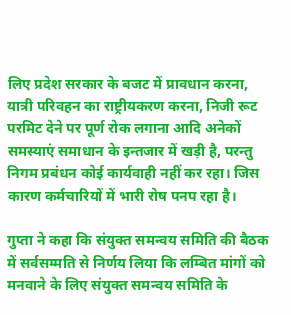लिए प्रदेश सरकार के बजट में प्रावधान करना, यात्री परिवहन का राष्ट्रीयकरण करना, निजी रूट परमिट देने पर पूर्ण रोक लगाना आदि अनेकों समस्याएं समाधान के इन्तजार में खड़ी है, परन्तु निगम प्रबंधन कोई कार्यवाही नहीं कर रहा। जिस कारण कर्मचारियों में भारी रोष पनप रहा है।

गुप्ता ने कहा कि संयुक्त समन्वय समिति की बैठक में सर्वसम्मति से निर्णय लिया कि लम्बित मांगों को मनवाने के लिए संयुक्त समन्वय समिति के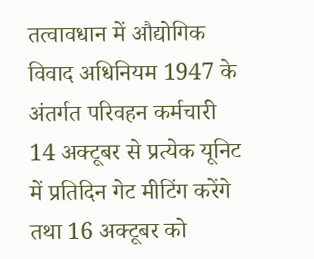तत्वावधान में औद्योगिक विवाद अधिनियम 1947 के अंतर्गत परिवहन कर्मचारी 14 अक्टूबर से प्रत्येक यूनिट में प्रतिदिन गेट मीटिंग करेंगे तथा 16 अक्टूबर को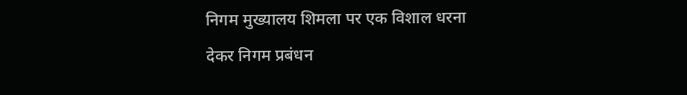निगम मुख्यालय शिमला पर एक विशाल धरना देकर निगम प्रबंधन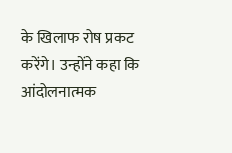के खिलाफ रोष प्रकट करेंगे। उन्होंने कहा कि आंदोलनात्मक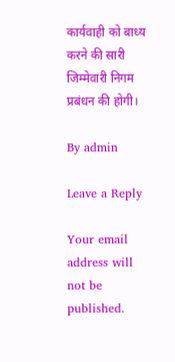कार्यवाही को बाध्य करने की सारी जिम्मेवारी निगम प्रबंधन की होगी।

By admin

Leave a Reply

Your email address will not be published.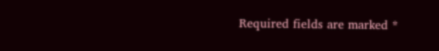Required fields are marked *